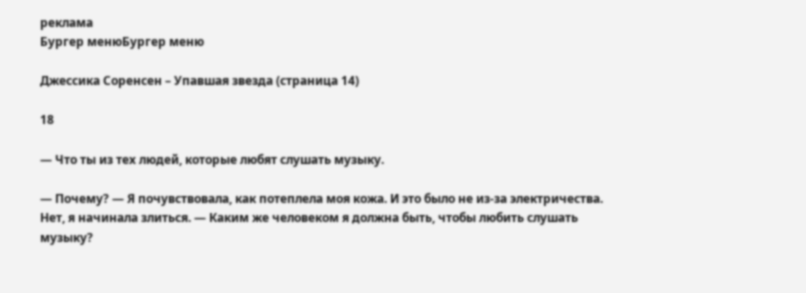реклама
Бургер менюБургер меню

Джессика Соренсен – Упавшая звезда (страница 14)

18

— Что ты из тех людей, которые любят слушать музыку.

— Почему? — Я почувствовала, как потеплела моя кожа. И это было не из-за электричества. Нет, я начинала злиться. — Каким же человеком я должна быть, чтобы любить слушать музыку?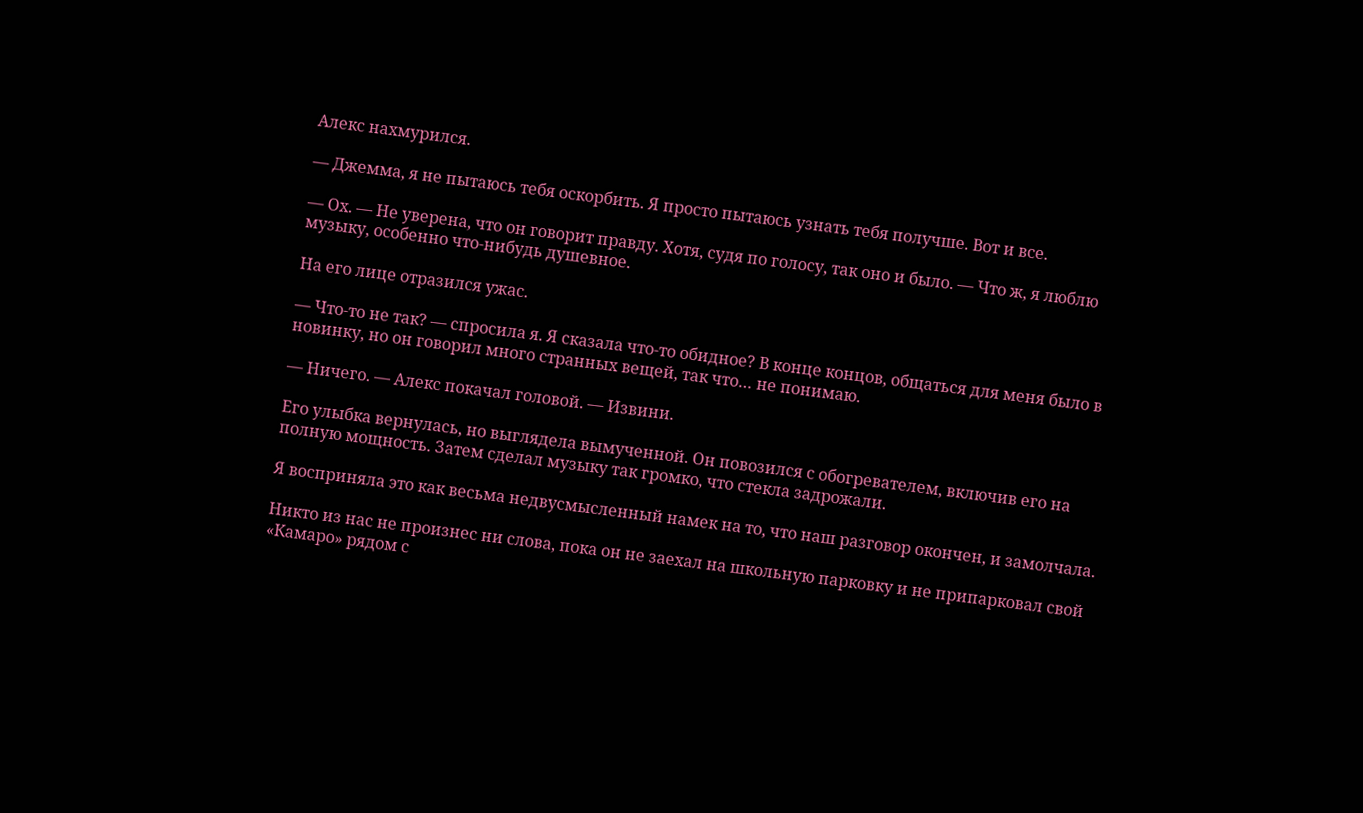Алекс нахмурился.

— Джемма, я не пытаюсь тебя оскорбить. Я просто пытаюсь узнать тебя получше. Вот и все.

— Ох. — Не уверена, что он говорит правду. Хотя, судя по голосу, так оно и было. — Что ж, я люблю музыку, особенно что-нибудь душевное.

На его лице отразился ужас.

— Что-то не так? — спросила я. Я сказала что-то обидное? В конце концов, общаться для меня было в новинку, но он говорил много странных вещей, так что… не понимаю.

— Ничего. — Алекс покачал головой. — Извини.

Его улыбка вернулась, но выглядела вымученной. Он повозился с обогревателем, включив его на полную мощность. Затем сделал музыку так громко, что стекла задрожали.

Я восприняла это как весьма недвусмысленный намек на то, что наш разговор окончен, и замолчала.

Никто из нас не произнес ни слова, пока он не заехал на школьную парковку и не припарковал свой «Камаро» рядом с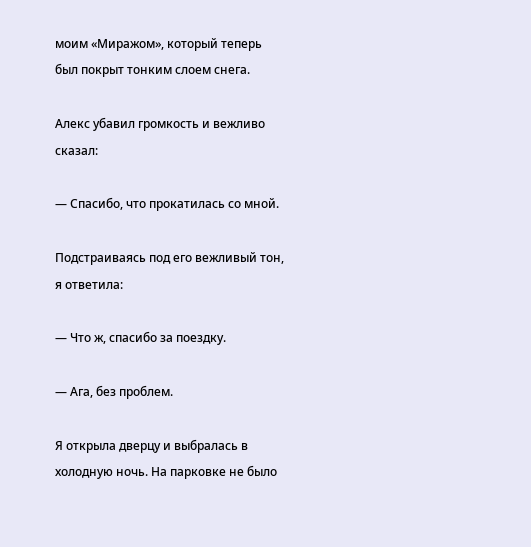моим «Миражом», который теперь был покрыт тонким слоем снега.

Алекс убавил громкость и вежливо сказал:

— Спасибо, что прокатилась со мной.

Подстраиваясь под его вежливый тон, я ответила:

— Что ж, спасибо за поездку.

— Ага, без проблем.

Я открыла дверцу и выбралась в холодную ночь. На парковке не было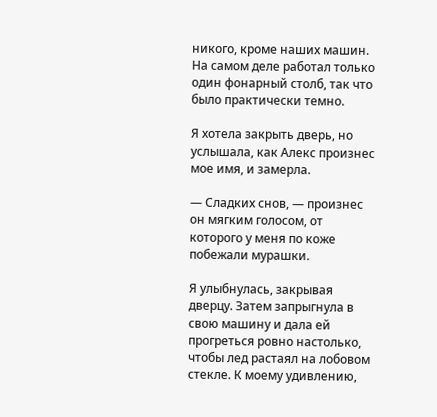никого, кроме наших машин. На самом деле работал только один фонарный столб, так что было практически темно.

Я хотела закрыть дверь, но услышала, как Алекс произнес мое имя, и замерла.

— Сладких снов, — произнес он мягким голосом, от которого у меня по коже побежали мурашки.

Я улыбнулась, закрывая дверцу. Затем запрыгнула в свою машину и дала ей прогреться ровно настолько, чтобы лед растаял на лобовом стекле. К моему удивлению,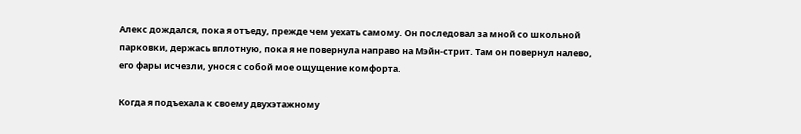Алекс дождался, пока я отъеду, прежде чем уехать самому. Он последовал за мной со школьной парковки, держась вплотную, пока я не повернула направо на Мэйн-стрит. Там он повернул налево, его фары исчезли, унося с собой мое ощущение комфорта.

Когда я подъехала к своему двухэтажному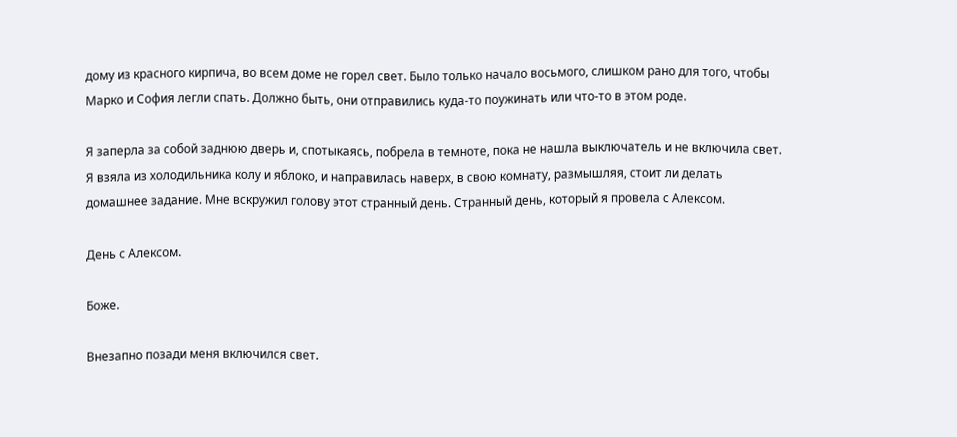дому из красного кирпича, во всем доме не горел свет. Было только начало восьмого, слишком рано для того, чтобы Марко и София легли спать. Должно быть, они отправились куда-то поужинать или что-то в этом роде.

Я заперла за собой заднюю дверь и, спотыкаясь, побрела в темноте, пока не нашла выключатель и не включила свет. Я взяла из холодильника колу и яблоко, и направилась наверх, в свою комнату, размышляя, стоит ли делать домашнее задание. Мне вскружил голову этот странный день. Странный день, который я провела с Алексом.

День с Алексом.

Боже.

Внезапно позади меня включился свет.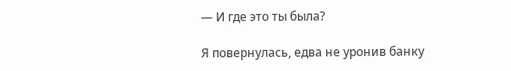— И где это ты была?

Я повернулась, едва не уронив банку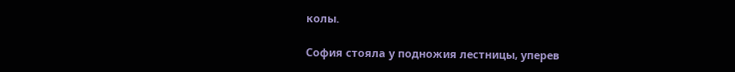колы.

София стояла у подножия лестницы, уперев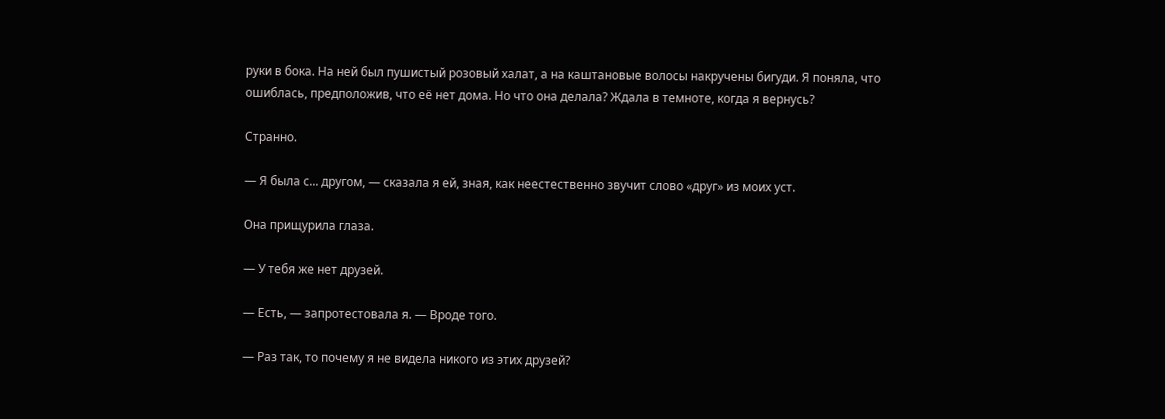руки в бока. На ней был пушистый розовый халат, а на каштановые волосы накручены бигуди. Я поняла, что ошиблась, предположив, что её нет дома. Но что она делала? Ждала в темноте, когда я вернусь?

Странно.

— Я была с... другом, — сказала я ей, зная, как неестественно звучит слово «друг» из моих уст.

Она прищурила глаза.

— У тебя же нет друзей.

— Есть, — запротестовала я. — Вроде того.

— Раз так, то почему я не видела никого из этих друзей?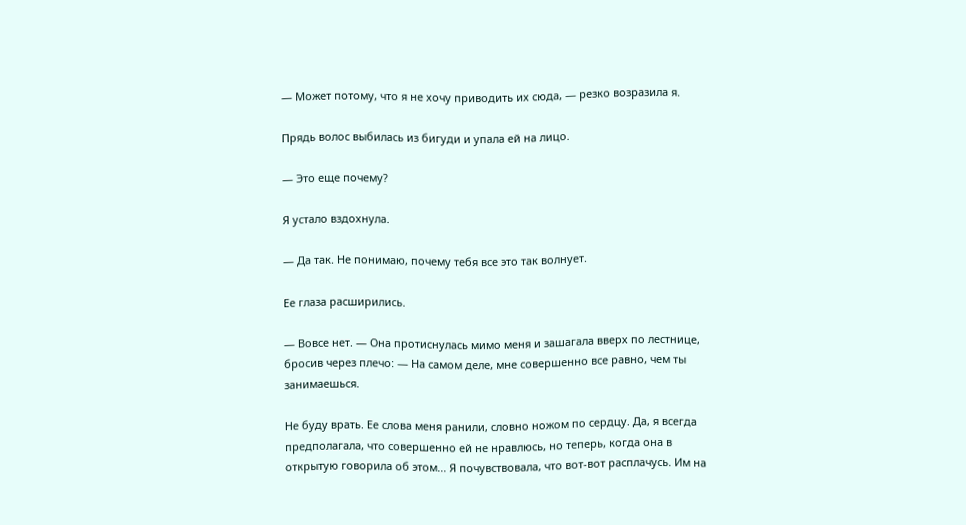— Может потому, что я не хочу приводить их сюда, — резко возразила я.

Прядь волос выбилась из бигуди и упала ей на лицо.

— Это еще почему?

Я устало вздохнула.

— Да так. Не понимаю, почему тебя все это так волнует.

Ее глаза расширились.

— Вовсе нет. — Она протиснулась мимо меня и зашагала вверх по лестнице, бросив через плечо: — На самом деле, мне совершенно все равно, чем ты занимаешься.

Не буду врать. Ее слова меня ранили, словно ножом по сердцу. Да, я всегда предполагала, что совершенно ей не нравлюсь, но теперь, когда она в открытую говорила об этом... Я почувствовала, что вот-вот расплачусь. Им на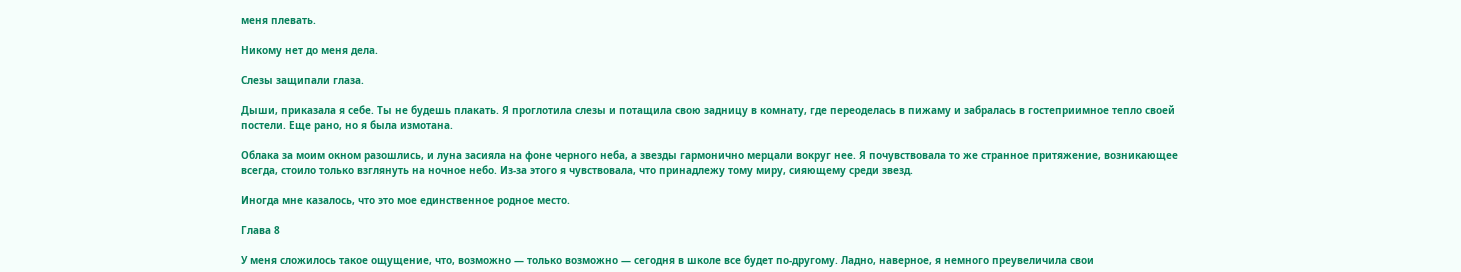меня плевать.

Никому нет до меня дела.

Слезы защипали глаза.

Дыши, приказала я себе. Ты не будешь плакать. Я проглотила слезы и потащила свою задницу в комнату, где переоделась в пижаму и забралась в гостеприимное тепло своей постели. Еще рано, но я была измотана.

Облака за моим окном разошлись, и луна засияла на фоне черного неба, а звезды гармонично мерцали вокруг нее. Я почувствовала то же странное притяжение, возникающее всегда, стоило только взглянуть на ночное небо. Из-за этого я чувствовала, что принадлежу тому миру, сияющему среди звезд.

Иногда мне казалось, что это мое единственное родное место.

Глава 8

У меня сложилось такое ощущение, что, возможно — только возможно — сегодня в школе все будет по-другому. Ладно, наверное, я немного преувеличила свои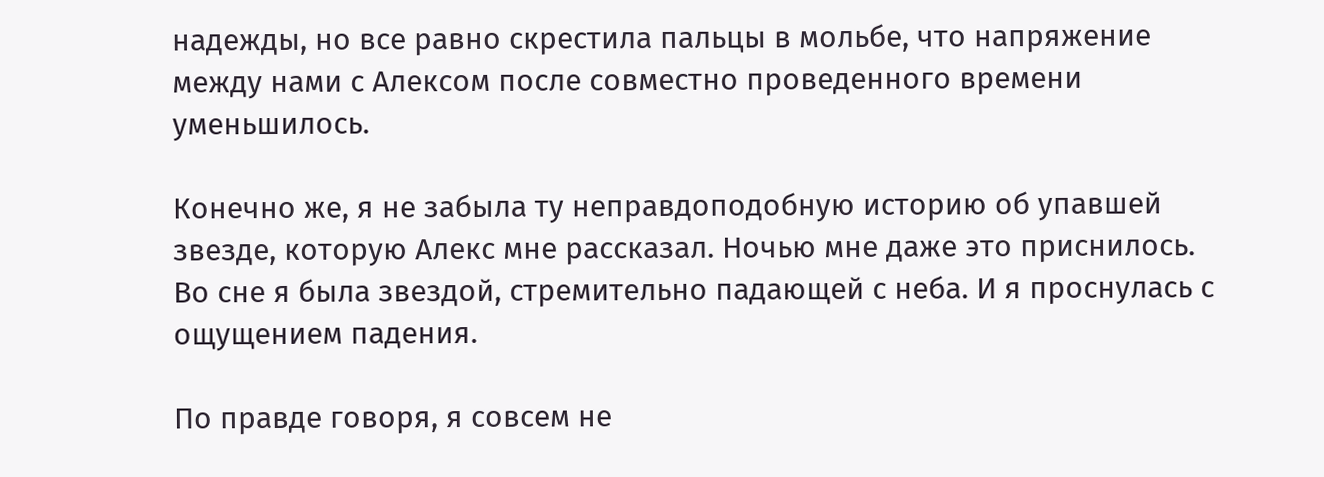надежды, но все равно скрестила пальцы в мольбе, что напряжение между нами с Алексом после совместно проведенного времени уменьшилось.

Конечно же, я не забыла ту неправдоподобную историю об упавшей звезде, которую Алекс мне рассказал. Ночью мне даже это приснилось. Во сне я была звездой, стремительно падающей с неба. И я проснулась с ощущением падения.

По правде говоря, я совсем не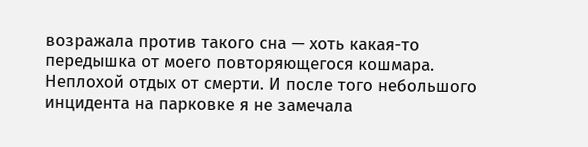возражала против такого сна — хоть какая-то передышка от моего повторяющегося кошмара. Неплохой отдых от смерти. И после того небольшого инцидента на парковке я не замечала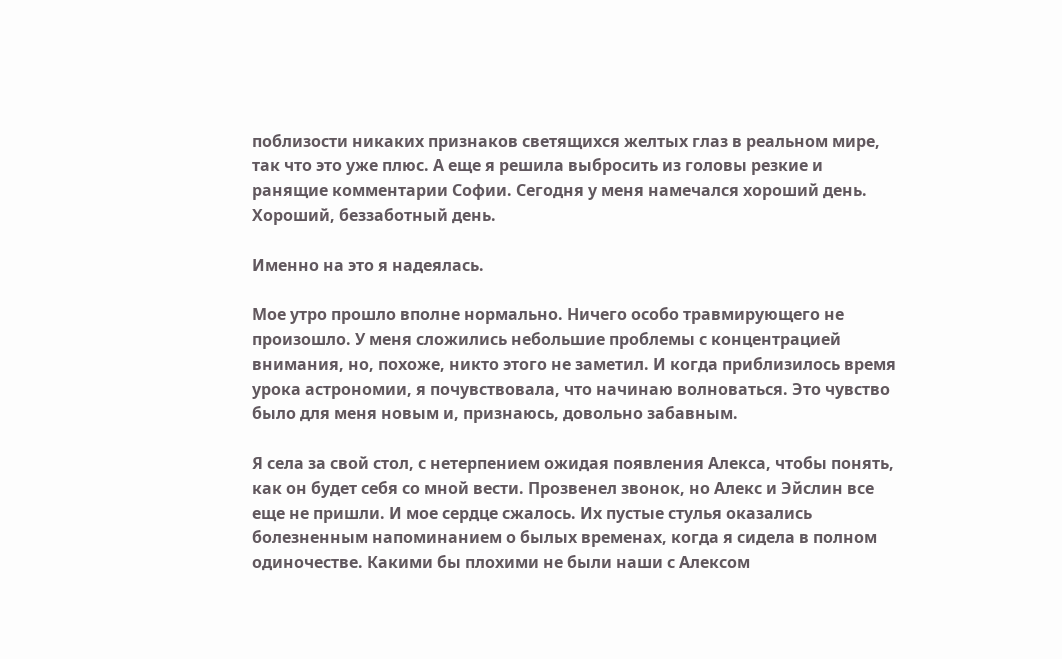поблизости никаких признаков светящихся желтых глаз в реальном мире, так что это уже плюс. А еще я решила выбросить из головы резкие и ранящие комментарии Софии. Сегодня у меня намечался хороший день. Хороший, беззаботный день.

Именно на это я надеялась.

Мое утро прошло вполне нормально. Ничего особо травмирующего не произошло. У меня сложились небольшие проблемы с концентрацией внимания, но, похоже, никто этого не заметил. И когда приблизилось время урока астрономии, я почувствовала, что начинаю волноваться. Это чувство было для меня новым и, признаюсь, довольно забавным.

Я села за свой стол, с нетерпением ожидая появления Алекса, чтобы понять, как он будет себя со мной вести. Прозвенел звонок, но Алекс и Эйслин все еще не пришли. И мое сердце сжалось. Их пустые стулья оказались болезненным напоминанием о былых временах, когда я сидела в полном одиночестве. Какими бы плохими не были наши с Алексом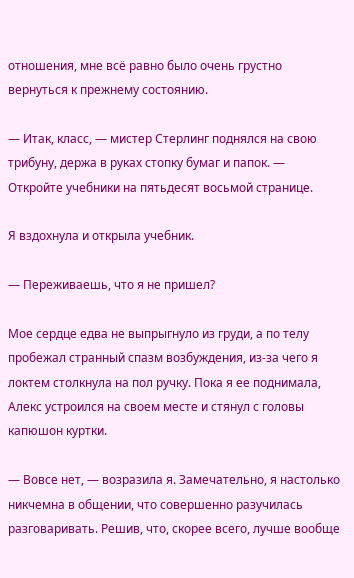отношения, мне всё равно было очень грустно вернуться к прежнему состоянию.

— Итак, класс, — мистер Стерлинг поднялся на свою трибуну, держа в руках стопку бумаг и папок. — Откройте учебники на пятьдесят восьмой странице.

Я вздохнула и открыла учебник.

— Переживаешь, что я не пришел?

Мое сердце едва не выпрыгнуло из груди, а по телу пробежал странный спазм возбуждения, из-за чего я локтем столкнула на пол ручку. Пока я ее поднимала, Алекс устроился на своем месте и стянул с головы капюшон куртки.

— Вовсе нет, — возразила я. Замечательно, я настолько никчемна в общении, что совершенно разучилась разговаривать. Решив, что, скорее всего, лучше вообще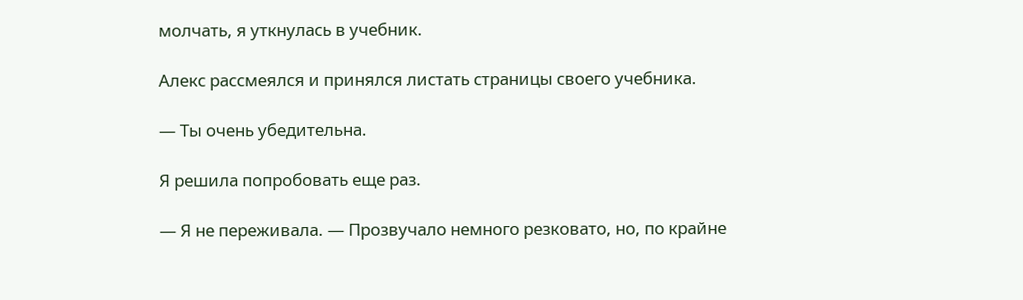молчать, я уткнулась в учебник.

Алекс рассмеялся и принялся листать страницы своего учебника.

— Ты очень убедительна.

Я решила попробовать еще раз.

— Я не переживала. — Прозвучало немного резковато, но, по крайне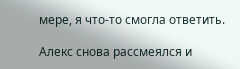мере, я что-то смогла ответить.

Алекс снова рассмеялся и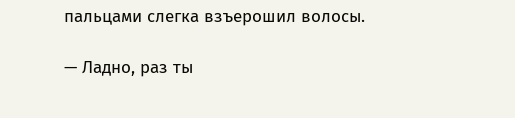пальцами слегка взъерошил волосы.

— Ладно, раз ты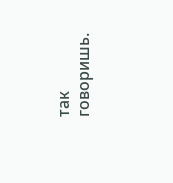так говоришь.